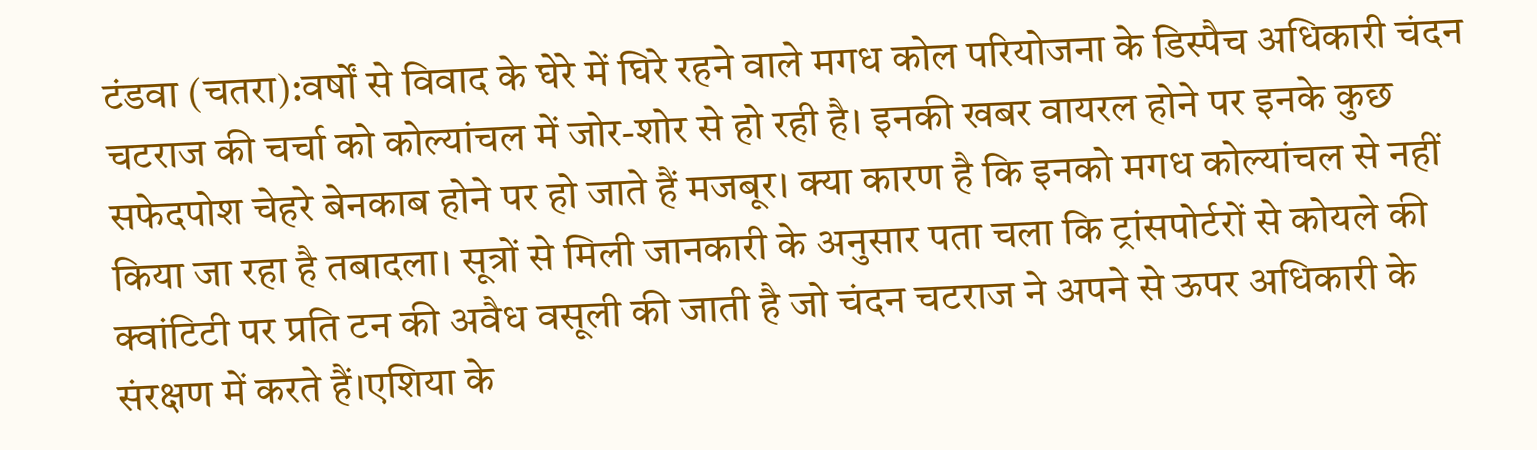टंडवा (चतरा):वर्षों से विवाद के घेरे में घिरे रहने वाले मगध कोल परियोजना के डिस्पैच अधिकारी चंदन चटराज की चर्चा को कोल्यांचल में जोर-शोर से हो रही है। इनकी खबर वायरल होने पर इनके कुछ सफेदपोश चेहरे बेनकाब होने पर हो जाते हैं मजबूर। क्या कारण है कि इनको मगध कोल्यांचल से नहीं किया जा रहा है तबादला। सूत्रों से मिली जानकारी के अनुसार पता चला कि ट्रांसपोर्टरों से कोयले की क्वांटिटी पर प्रति टन की अवैध वसूली की जाती है जो चंदन चटराज ने अपने से ऊपर अधिकारी के संरक्षण में करते हैं।एशिया के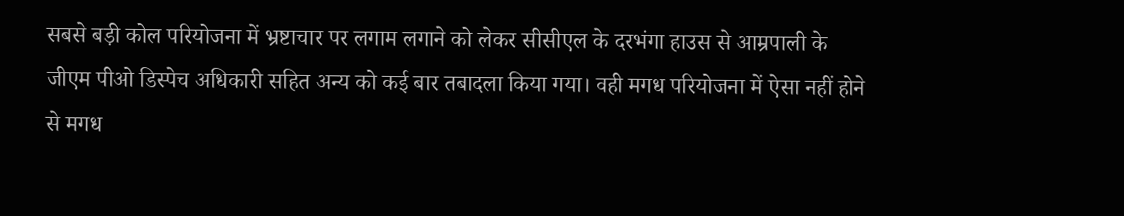सबसे बड़ी कोल परियोजना में भ्रष्टाचार पर लगाम लगाने को लेकर सीसीएल के दरभंगा हाउस से आम्रपाली के जीएम पीओ डिस्पेच अधिकारी सहित अन्य को कई बार तबादला किया गया। वही मगध परियोजना में ऐसा नहीं होने से मगध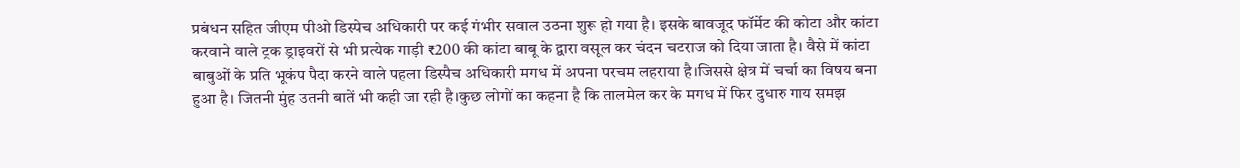प्रबंधन सहित जीएम पीओ डिस्पेच अधिकारी पर कई गंभीर सवाल उठना शुरू हो गया है। इसके बावजूद फॉर्मेट की कोटा और कांटा करवाने वाले ट्रक ड्राइवरों से भी प्रत्येक गाड़ी ₹200 की कांटा बाबू के द्वारा वसूल कर चंदन चटराज को दिया जाता है। वैसे में कांटा बाबुओं के प्रति भूकंप पैदा करने वाले पहला डिस्पैच अधिकारी मगध में अपना परचम लहराया है।जिससे क्षेत्र में चर्चा का विषय बना हुआ है। जितनी मुंह उतनी बातें भी कही जा रही है।कुछ लोगों का कहना है कि तालमेल कर के मगध में फिर दुधारु गाय समझ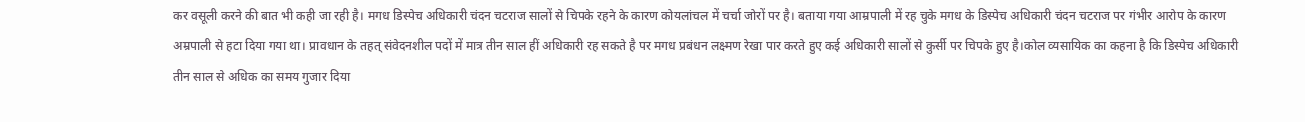कर वसूली करने की बात भी कही जा रही है। मगध डिस्पेच अधिकारी चंदन चटराज सालों से चिपके रहने के कारण कोयलांचल में चर्चा जोरों पर है। बताया गया आम्रपाली में रह चुके मगध के डिस्पेच अधिकारी चंदन चटराज पर गंभीर आरोप के कारण अम्रपाली से हटा दिया गया था। प्रावधान के तहत् संवेदनशील पदों में मात्र तीन साल हीं अधिकारी रह सकते है पर मगध प्रबंधन लक्ष्मण रेखा पार करते हुए कई अधिकारी सालों से कुर्सी पर चिपके हुए है।कोल व्यसायिक का कहना है कि डिस्पेच अधिकारी तीन साल से अधिक का समय गुजार दिया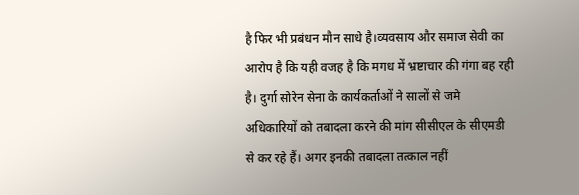है फिर भी प्रबंधन मौन साधे है।व्यवसाय और समाज सेवी का आरोप है कि यही वजह है कि मगध में भ्रष्टाचार की गंगा बह रही है। दुर्गा सोरेन सेना के कार्यकर्ताओं ने सालों से जमे अधिकारियों को तबादला करने की मांग सीसीएल के सीएमडी से कर रहे हैं। अगर इनकी तबादला तत्काल नहीं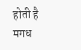होती है मगध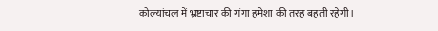कोल्यांचल में भ्रष्टाचार की गंगा हमेशा की तरह बहती रहेगी।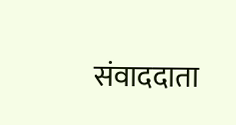संवाददाता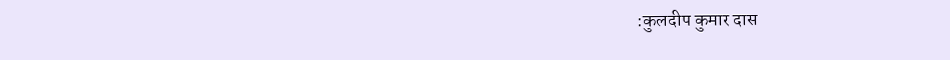:कुलदीप कुमार दास